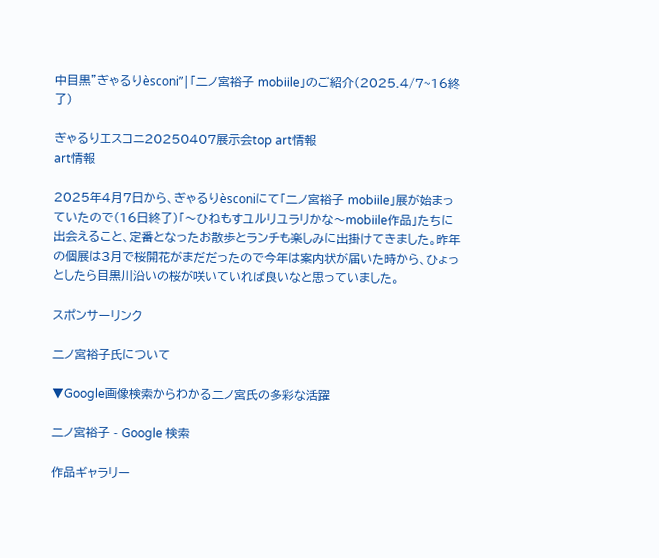中目黒”ぎゃるりèsconi”|「二ノ宮裕子 mobiile」のご紹介(2025.4/7~16終了)

ぎゃるりエスコニ20250407展示会top art情報
art情報

2025年4月7日から、ぎゃるりèsconiにて「二ノ宮裕子 mobiile」展が始まっていたので(16日終了)「〜ひねもすユルリユラリかな〜mobiile作品」たちに出会えること、定番となったお散歩とランチも楽しみに出掛けてきました。昨年の個展は3月で桜開花がまだだったので今年は案内状が届いた時から、ひょっとしたら目黒川沿いの桜が咲いていれば良いなと思っていました。

スポンサーリンク

二ノ宮裕子氏について

▼Google画像検索からわかる二ノ宮氏の多彩な活躍

二ノ宮裕子 - Google 検索

作品ギャラリー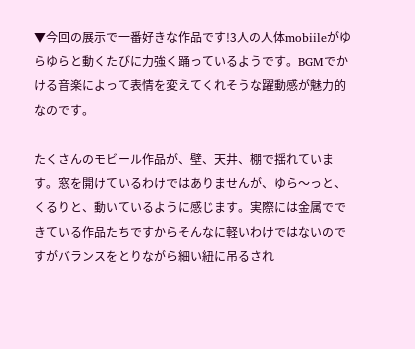▼今回の展示で一番好きな作品です!3人の人体mobiileがゆらゆらと動くたびに力強く踊っているようです。BGMでかける音楽によって表情を変えてくれそうな躍動感が魅力的なのです。

たくさんのモビール作品が、壁、天井、棚で揺れています。窓を開けているわけではありませんが、ゆら〜っと、くるりと、動いているように感じます。実際には金属でできている作品たちですからそんなに軽いわけではないのですがバランスをとりながら細い紐に吊るされ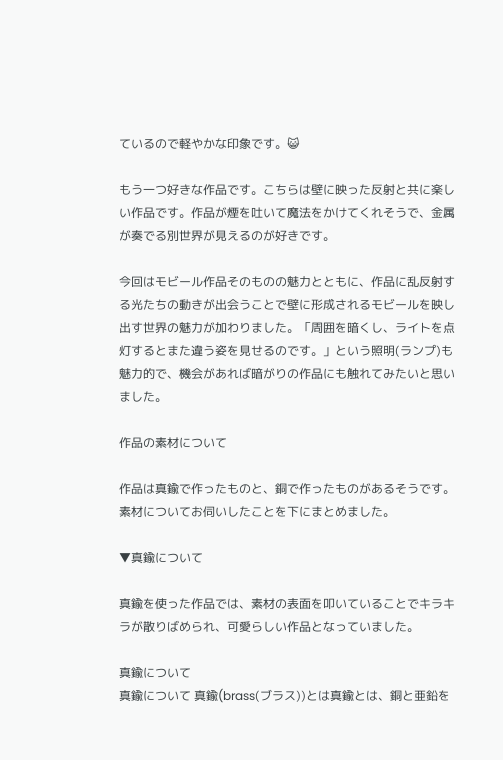ているので軽やかな印象です。😺

もう一つ好きな作品です。こちらは壁に映った反射と共に楽しい作品です。作品が煙を吐いて魔法をかけてくれそうで、金属が奏でる別世界が見えるのが好きです。

今回はモビール作品そのものの魅力とともに、作品に乱反射する光たちの動きが出会うことで壁に形成されるモビールを映し出す世界の魅力が加わりました。「周囲を暗くし、ライトを点灯するとまた違う姿を見せるのです。」という照明(ランプ)も魅力的で、機会があれば暗がりの作品にも触れてみたいと思いました。

作品の素材について

作品は真鍮で作ったものと、銅で作ったものがあるそうです。素材についてお伺いしたことを下にまとめました。

▼真鍮について

真鍮を使った作品では、素材の表面を叩いていることでキラキラが散りばめられ、可愛らしい作品となっていました。

真鍮について
真鍮について 真鍮(brass(ブラス))とは真鍮とは、銅と亜鉛を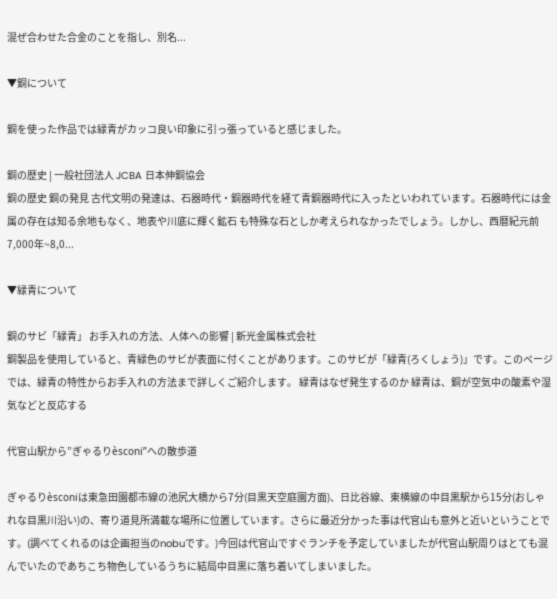混ぜ合わせた合金のことを指し、別名...

▼銅について

銅を使った作品では緑青がカッコ良い印象に引っ張っていると感じました。

銅の歴史 | 一般社団法人 JCBA 日本伸銅協会
銅の歴史 銅の発見 古代文明の発達は、石器時代・銅器時代を経て青銅器時代に入ったといわれています。石器時代には金属の存在は知る余地もなく、地表や川底に輝く鉱石 も特殊な石としか考えられなかったでしょう。しかし、西暦紀元前7,000年~8,0...

▼緑青について

銅のサビ「緑青」 お手入れの方法、人体への影響 | 新光金属株式会社
銅製品を使用していると、青緑色のサビが表面に付くことがあります。このサビが「緑青(ろくしょう)」です。このページでは、緑青の特性からお手入れの方法まで詳しくご紹介します。 緑青はなぜ発生するのか 緑青は、銅が空気中の酸素や湿気などと反応する

代官山駅から”ぎゃるりèsconi”への散歩道

ぎゃるりèsconiは東急田園都市線の池尻大橋から7分(目黒天空庭園方面)、日比谷線、東横線の中目黒駅から15分(おしゃれな目黒川沿い)の、寄り道見所満載な場所に位置しています。さらに最近分かった事は代官山も意外と近いということです。(調べてくれるのは企画担当のnobuです。)今回は代官山ですぐランチを予定していましたが代官山駅周りはとても混んでいたのであちこち物色しているうちに結局中目黒に落ち着いてしまいました。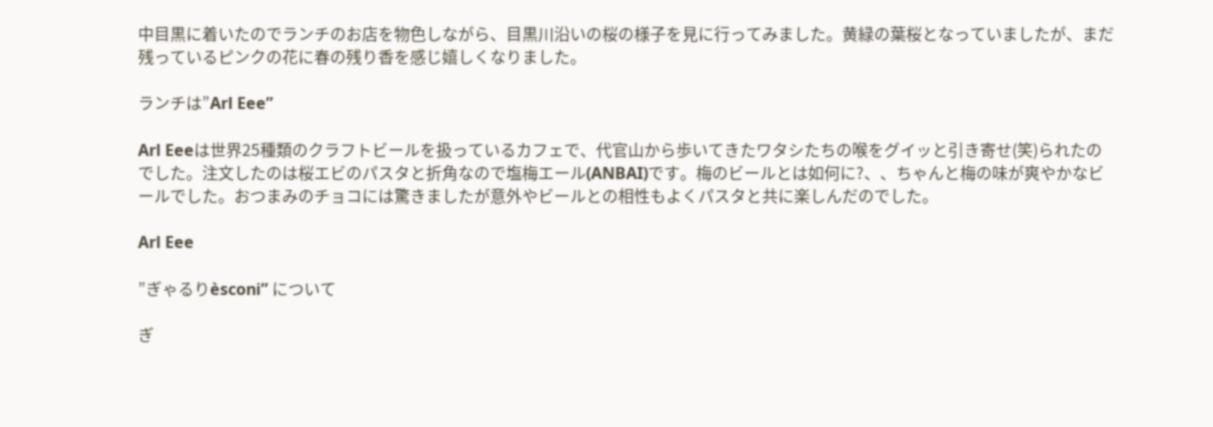中目黒に着いたのでランチのお店を物色しながら、目黒川沿いの桜の様子を見に行ってみました。黄緑の葉桜となっていましたが、まだ残っているピンクの花に春の残り香を感じ嬉しくなりました。

ランチは”Arl Eee”

Arl Eeeは世界25種類のクラフトビールを扱っているカフェで、代官山から歩いてきたワタシたちの喉をグイッと引き寄せ(笑)られたのでした。注文したのは桜エビのパスタと折角なので塩梅エール(ANBAI)です。梅のビールとは如何に?、、ちゃんと梅の味が爽やかなビールでした。おつまみのチョコには驚きましたが意外やビールとの相性もよくパスタと共に楽しんだのでした。

Arl Eee

”ぎゃるりèsconi” について

ぎ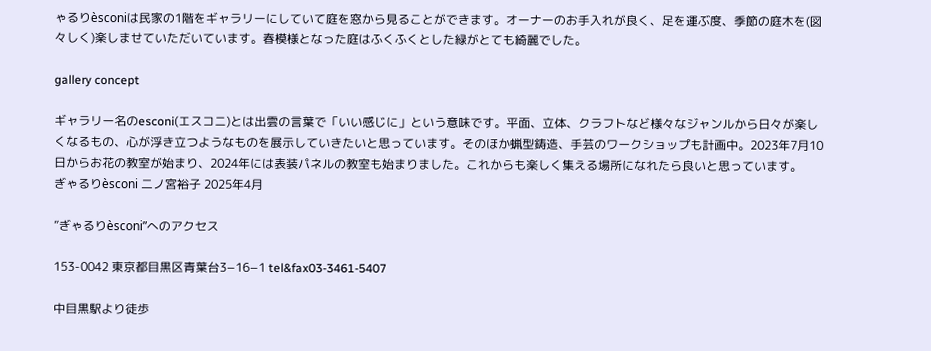ゃるりèsconiは民家の1階をギャラリーにしていて庭を窓から見ることができます。オーナーのお手入れが良く、足を運ぶ度、季節の庭木を(図々しく)楽しませていただいています。春模様となった庭はふくふくとした緑がとても綺麗でした。

gallery concept

ギャラリー名のesconi(エスコニ)とは出雲の言葉で「いい感じに」という意味です。平面、立体、クラフトなど様々なジャンルから日々が楽しくなるもの、心が浮き立つようなものを展示していきたいと思っています。そのほか蝋型鋳造、手芸のワークショップも計画中。2023年7月10日からお花の教室が始まり、2024年には表装パネルの教室も始まりました。これからも楽しく集える場所になれたら良いと思っています。     ぎゃるりèsconi 二ノ宮裕子 2025年4月

”ぎゃるりèsconi”へのアクセス

153-0042 東京都目黒区青葉台3−16−1 tel&fax03-3461-5407

中目黒駅より徒歩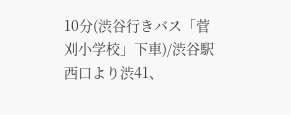10分(渋谷行きバス「菅刈小学校」下車)/渋谷駅西口より渋41、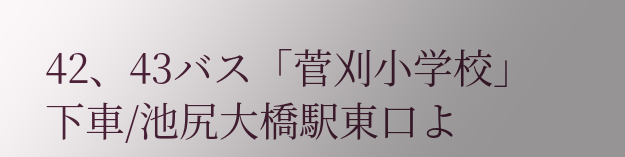42、43バス「菅刈小学校」下車/池尻大橋駅東口よ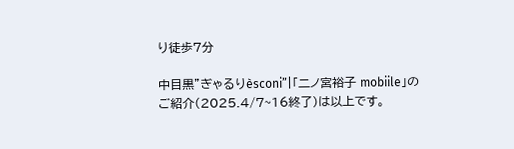り徒歩7分

中目黒”ぎゃるりèsconi”|「二ノ宮裕子 mobiile」のご紹介(2025.4/7~16終了)は以上です。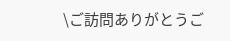\ご訪問ありがとうご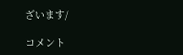ざいます/

コメント